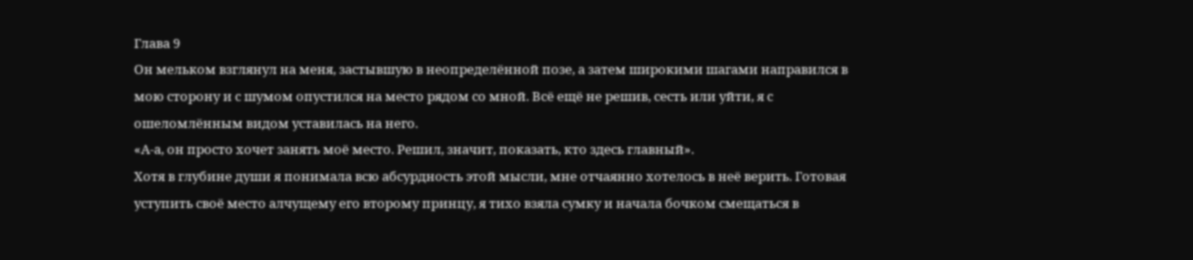Глава 9
Он мельком взглянул на меня, застывшую в неопределённой позе, а затем широкими шагами направился в мою сторону и с шумом опустился на место рядом со мной. Всё ещё не решив, сесть или уйти, я с ошеломлённым видом уставилась на него.
«А-а, он просто хочет занять моё место. Решил, значит, показать, кто здесь главный».
Хотя в глубине души я понимала всю абсурдность этой мысли, мне отчаянно хотелось в неё верить. Готовая уступить своё место алчущему его второму принцу, я тихо взяла сумку и начала бочком смещаться в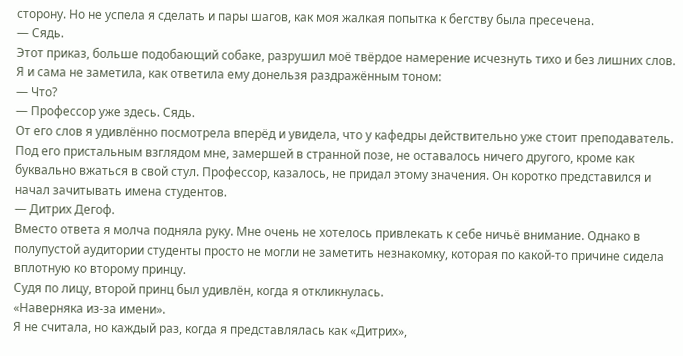сторону. Но не успела я сделать и пары шагов, как моя жалкая попытка к бегству была пресечена.
— Сядь.
Этот приказ, больше подобающий собаке, разрушил моё твёрдое намерение исчезнуть тихо и без лишних слов. Я и сама не заметила, как ответила ему донельзя раздражённым тоном:
— Что?
— Профессор уже здесь. Сядь.
От его слов я удивлённо посмотрела вперёд и увидела, что у кафедры действительно уже стоит преподаватель. Под его пристальным взглядом мне, замершей в странной позе, не оставалось ничего другого, кроме как буквально вжаться в свой стул. Профессор, казалось, не придал этому значения. Он коротко представился и начал зачитывать имена студентов.
— Дитрих Дегоф.
Вместо ответа я молча подняла руку. Мне очень не хотелось привлекать к себе ничьё внимание. Однако в полупустой аудитории студенты просто не могли не заметить незнакомку, которая по какой-то причине сидела вплотную ко второму принцу.
Судя по лицу, второй принц был удивлён, когда я откликнулась.
«Наверняка из-за имени».
Я не считала, но каждый раз, когда я представлялась как «Дитрих»,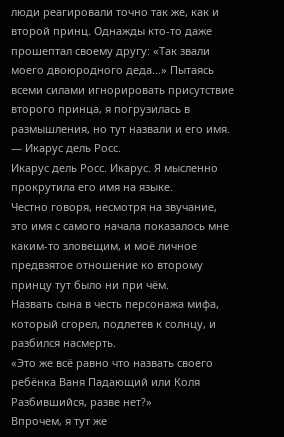люди реагировали точно так же, как и второй принц. Однажды кто-то даже прошептал своему другу: «Так звали моего двоюродного деда...» Пытаясь всеми силами игнорировать присутствие второго принца, я погрузилась в размышления, но тут назвали и его имя.
— Икарус дель Росс.
Икарус дель Росс. Икарус. Я мысленно прокрутила его имя на языке.
Честно говоря, несмотря на звучание, это имя с самого начала показалось мне каким-то зловещим, и моё личное предвзятое отношение ко второму принцу тут было ни при чём.
Назвать сына в честь персонажа мифа, который сгорел, подлетев к солнцу, и разбился насмерть.
«Это же всё равно что назвать своего ребёнка Ваня Падающий или Коля Разбившийся, разве нет?»
Впрочем, я тут же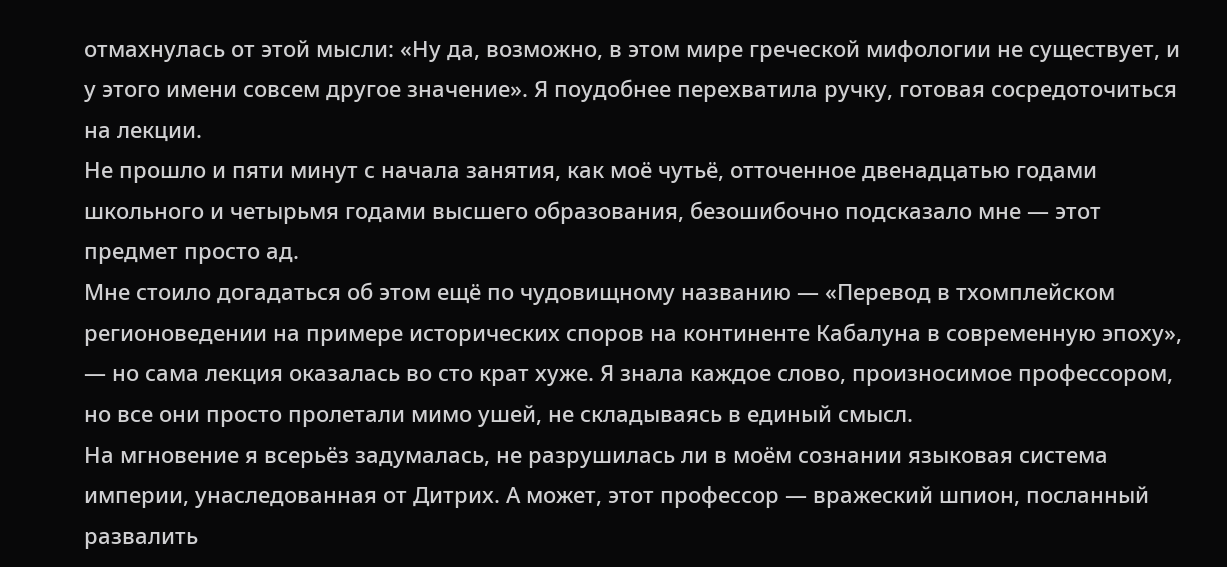отмахнулась от этой мысли: «Ну да, возможно, в этом мире греческой мифологии не существует, и у этого имени совсем другое значение». Я поудобнее перехватила ручку, готовая сосредоточиться на лекции.
Не прошло и пяти минут с начала занятия, как моё чутьё, отточенное двенадцатью годами школьного и четырьмя годами высшего образования, безошибочно подсказало мне — этот предмет просто ад.
Мне стоило догадаться об этом ещё по чудовищному названию — «Перевод в тхомплейском регионоведении на примере исторических споров на континенте Кабалуна в современную эпоху», — но сама лекция оказалась во сто крат хуже. Я знала каждое слово, произносимое профессором, но все они просто пролетали мимо ушей, не складываясь в единый смысл.
На мгновение я всерьёз задумалась, не разрушилась ли в моём сознании языковая система империи, унаследованная от Дитрих. А может, этот профессор — вражеский шпион, посланный развалить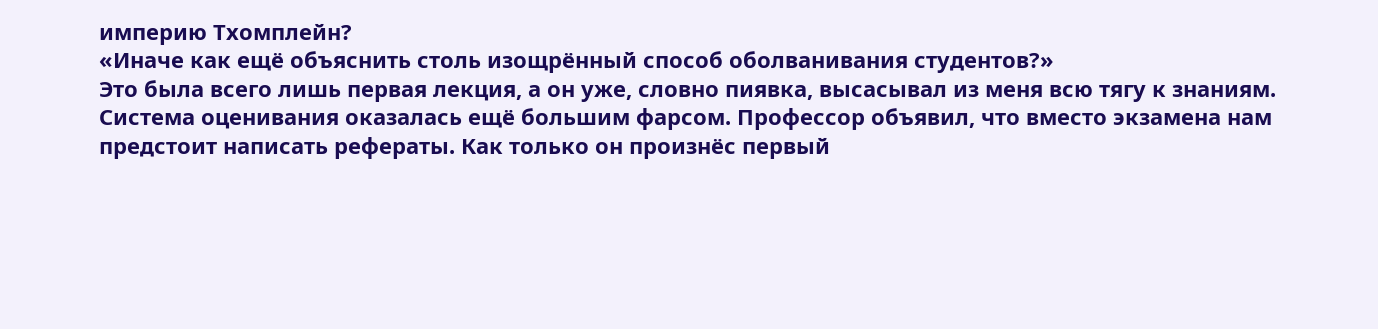империю Тхомплейн?
«Иначе как ещё объяснить столь изощрённый способ оболванивания студентов?»
Это была всего лишь первая лекция, а он уже, словно пиявка, высасывал из меня всю тягу к знаниям.
Система оценивания оказалась ещё большим фарсом. Профессор объявил, что вместо экзамена нам предстоит написать рефераты. Как только он произнёс первый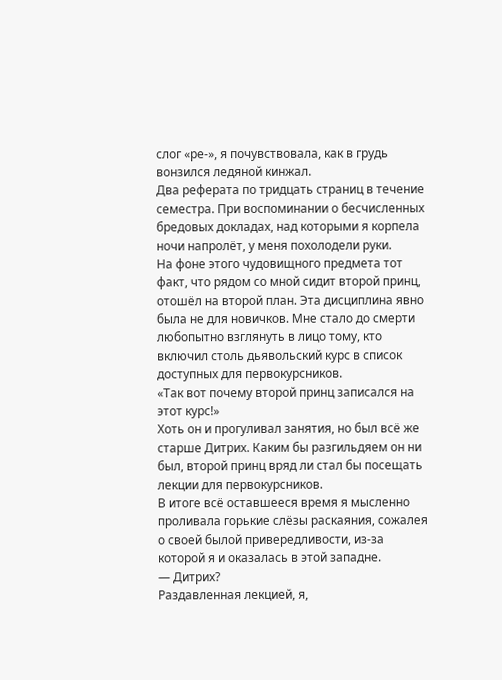слог «ре-», я почувствовала, как в грудь вонзился ледяной кинжал.
Два реферата по тридцать страниц в течение семестра. При воспоминании о бесчисленных бредовых докладах, над которыми я корпела ночи напролёт, у меня похолодели руки.
На фоне этого чудовищного предмета тот факт, что рядом со мной сидит второй принц, отошёл на второй план. Эта дисциплина явно была не для новичков. Мне стало до смерти любопытно взглянуть в лицо тому, кто включил столь дьявольский курс в список доступных для первокурсников.
«Так вот почему второй принц записался на этот курс!»
Хоть он и прогуливал занятия, но был всё же старше Дитрих. Каким бы разгильдяем он ни был, второй принц вряд ли стал бы посещать лекции для первокурсников.
В итоге всё оставшееся время я мысленно проливала горькие слёзы раскаяния, сожалея о своей былой привередливости, из-за которой я и оказалась в этой западне.
— Дитрих?
Раздавленная лекцией, я,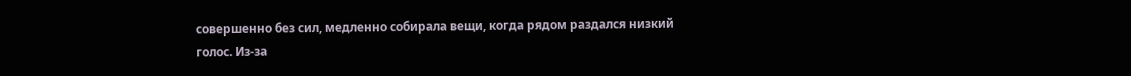совершенно без сил, медленно собирала вещи, когда рядом раздался низкий голос. Из-за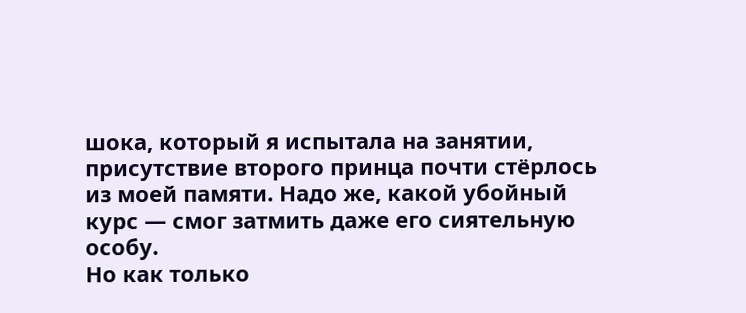шока, который я испытала на занятии, присутствие второго принца почти стёрлось из моей памяти. Надо же, какой убойный курс — смог затмить даже его сиятельную особу.
Но как только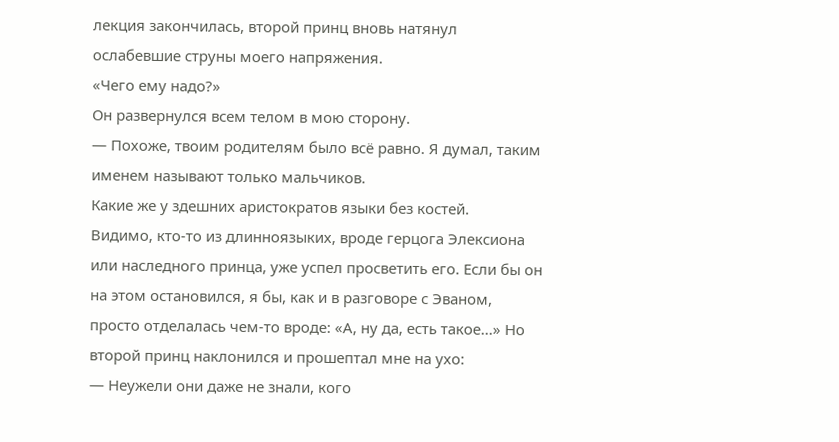лекция закончилась, второй принц вновь натянул ослабевшие струны моего напряжения.
«Чего ему надо?»
Он развернулся всем телом в мою сторону.
— Похоже, твоим родителям было всё равно. Я думал, таким именем называют только мальчиков.
Какие же у здешних аристократов языки без костей.
Видимо, кто-то из длинноязыких, вроде герцога Элексиона или наследного принца, уже успел просветить его. Если бы он на этом остановился, я бы, как и в разговоре с Эваном, просто отделалась чем-то вроде: «А, ну да, есть такое...» Но второй принц наклонился и прошептал мне на ухо:
— Неужели они даже не знали, кого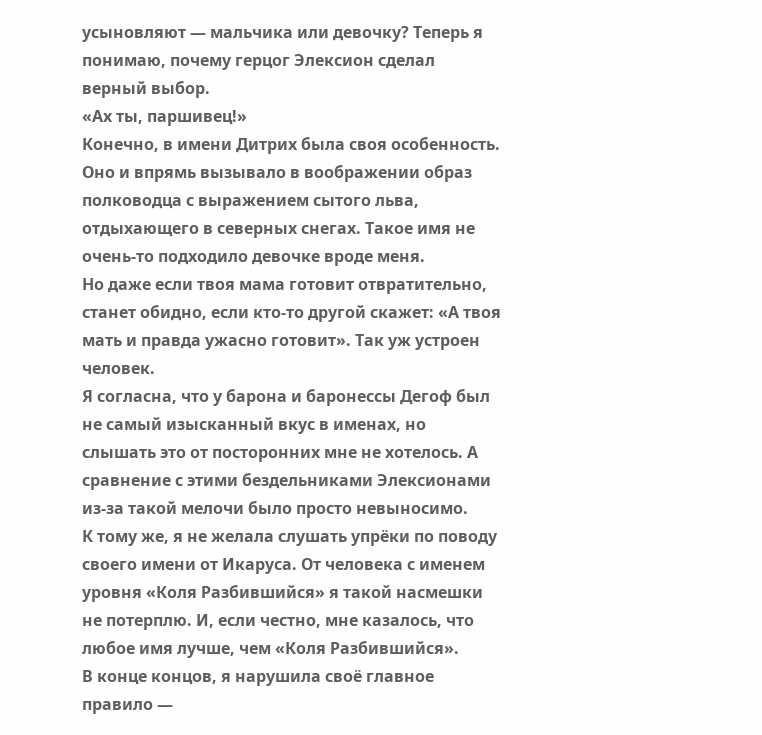усыновляют — мальчика или девочку? Теперь я понимаю, почему герцог Элексион сделал верный выбор.
«Ах ты, паршивец!»
Конечно, в имени Дитрих была своя особенность. Оно и впрямь вызывало в воображении образ полководца с выражением сытого льва, отдыхающего в северных снегах. Такое имя не очень-то подходило девочке вроде меня.
Но даже если твоя мама готовит отвратительно, станет обидно, если кто-то другой скажет: «А твоя мать и правда ужасно готовит». Так уж устроен человек.
Я согласна, что у барона и баронессы Дегоф был не самый изысканный вкус в именах, но слышать это от посторонних мне не хотелось. А сравнение с этими бездельниками Элексионами из-за такой мелочи было просто невыносимо.
К тому же, я не желала слушать упрёки по поводу своего имени от Икаруса. От человека с именем уровня «Коля Разбившийся» я такой насмешки не потерплю. И, если честно, мне казалось, что любое имя лучше, чем «Коля Разбившийся».
В конце концов, я нарушила своё главное правило —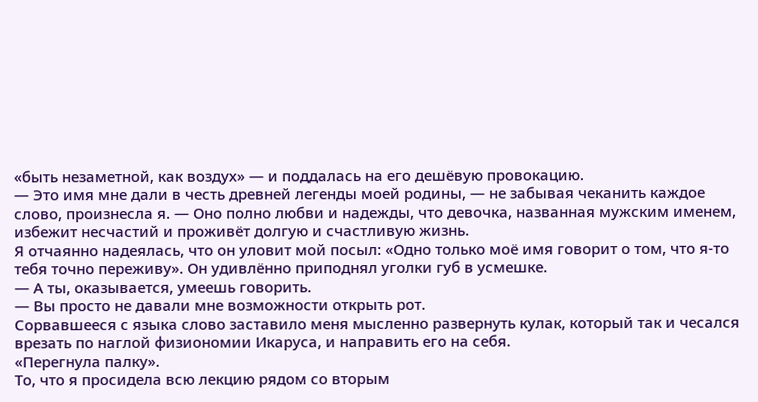«быть незаметной, как воздух» — и поддалась на его дешёвую провокацию.
— Это имя мне дали в честь древней легенды моей родины, — не забывая чеканить каждое слово, произнесла я. — Оно полно любви и надежды, что девочка, названная мужским именем, избежит несчастий и проживёт долгую и счастливую жизнь.
Я отчаянно надеялась, что он уловит мой посыл: «Одно только моё имя говорит о том, что я-то тебя точно переживу». Он удивлённо приподнял уголки губ в усмешке.
— А ты, оказывается, умеешь говорить.
— Вы просто не давали мне возможности открыть рот.
Сорвавшееся с языка слово заставило меня мысленно развернуть кулак, который так и чесался врезать по наглой физиономии Икаруса, и направить его на себя.
«Перегнула палку».
То, что я просидела всю лекцию рядом со вторым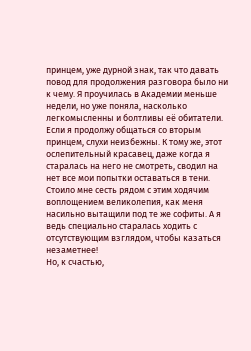принцем, уже дурной знак, так что давать повод для продолжения разговора было ни к чему. Я проучилась в Академии меньше недели, но уже поняла, насколько легкомысленны и болтливы её обитатели.
Если я продолжу общаться со вторым принцем, слухи неизбежны. К тому же, этот ослепительный красавец, даже когда я старалась на него не смотреть, сводил на нет все мои попытки оставаться в тени. Стоило мне сесть рядом с этим ходячим воплощением великолепия, как меня насильно вытащили под те же софиты. А я ведь специально старалась ходить с отсутствующим взглядом, чтобы казаться незаметнее!
Но, к счастью,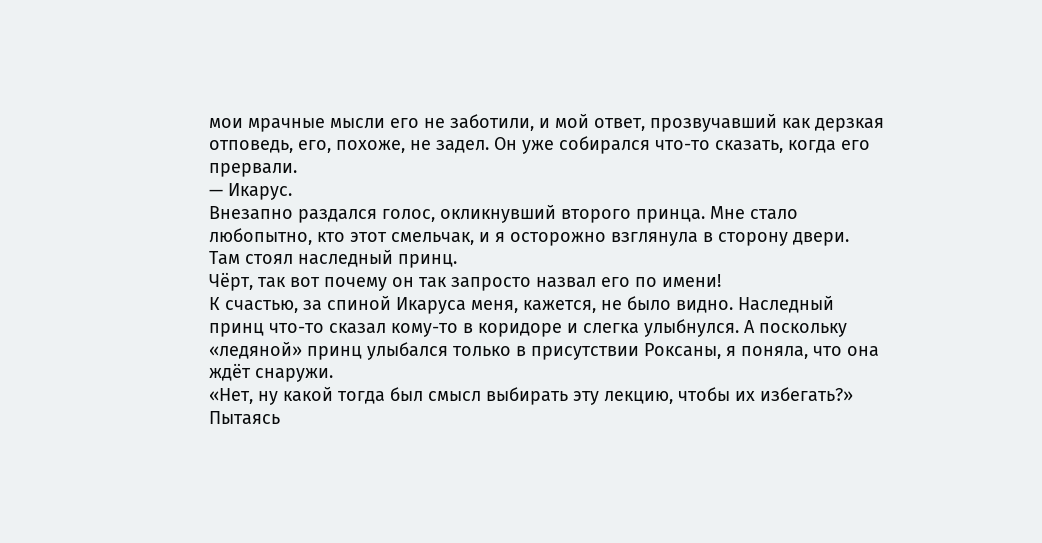мои мрачные мысли его не заботили, и мой ответ, прозвучавший как дерзкая отповедь, его, похоже, не задел. Он уже собирался что-то сказать, когда его прервали.
— Икарус.
Внезапно раздался голос, окликнувший второго принца. Мне стало любопытно, кто этот смельчак, и я осторожно взглянула в сторону двери. Там стоял наследный принц.
Чёрт, так вот почему он так запросто назвал его по имени!
К счастью, за спиной Икаруса меня, кажется, не было видно. Наследный принц что-то сказал кому-то в коридоре и слегка улыбнулся. А поскольку «ледяной» принц улыбался только в присутствии Роксаны, я поняла, что она ждёт снаружи.
«Нет, ну какой тогда был смысл выбирать эту лекцию, чтобы их избегать?»
Пытаясь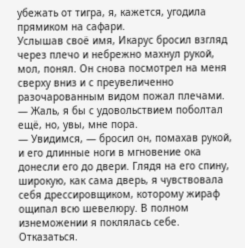убежать от тигра, я, кажется, угодила прямиком на сафари.
Услышав своё имя, Икарус бросил взгляд через плечо и небрежно махнул рукой, мол, понял. Он снова посмотрел на меня сверху вниз и с преувеличенно разочарованным видом пожал плечами.
— Жаль, я бы с удовольствием поболтал ещё, но, увы, мне пора.
— Увидимся, — бросил он, помахав рукой, и его длинные ноги в мгновение ока донесли его до двери. Глядя на его спину, широкую, как сама дверь, я чувствовала себя дрессировщиком, которому жираф ощипал всю шевелюру. В полном изнеможении я поклялась себе.
Отказаться.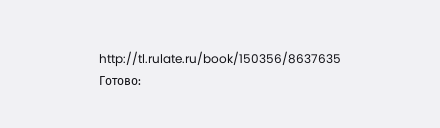http://tl.rulate.ru/book/150356/8637635
Готово: